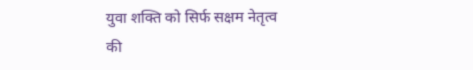युवा शक्ति को सिर्फ सक्षम नेतृत्व की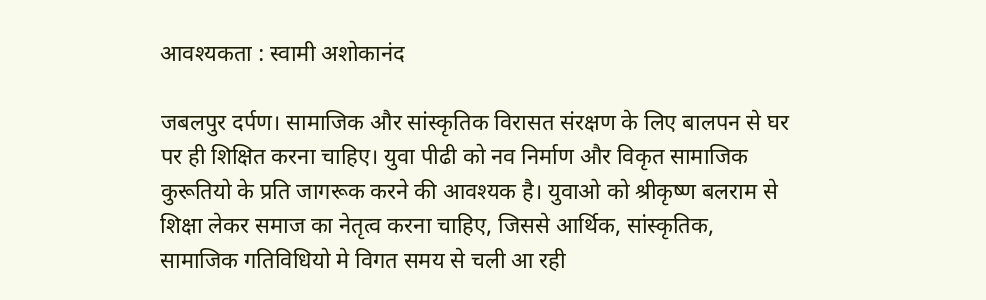आवश्यकता : स्वामी अशोकानंद

जबलपुर दर्पण। सामाजिक और सांस्कृतिक विरासत संरक्षण के लिए बालपन से घर पर ही शिक्षित करना चाहिए। युवा पीढी को नव निर्माण और विकृत सामाजिक कुरूतियो के प्रति जागरूक करने की आवश्यक है। युवाओ को श्रीकृष्ण बलराम से शिक्षा लेकर समाज का नेतृत्व करना चाहिए, जिससे आर्थिक, सांस्कृतिक, सामाजिक गतिविधियो मे विगत समय से चली आ रही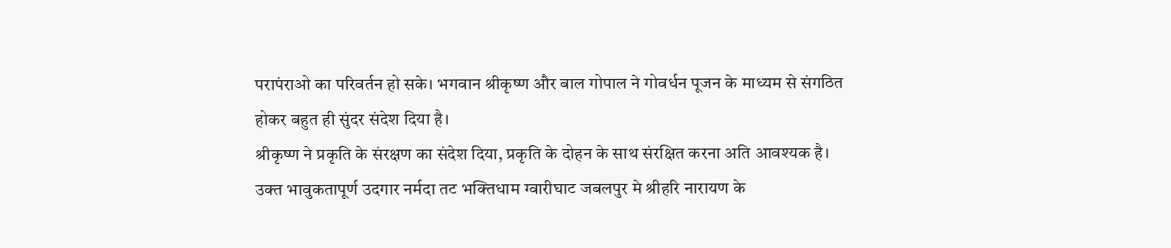परापंराओ का परिवर्तन हो सके। भगवान श्रीकृष्ण और बाल गोपाल ने गोवर्धन पूजन के माध्यम से संगठित होकर बहुत ही सुंदर संदेश दिया है।
श्रीकृष्ण ने प्रकृति के संरक्षण का संदेश दिया, प्रकृति के दोहन के साथ संरक्षित करना अति आवश्यक है।
उक्त भावुकतापूर्ण उदगार नर्मदा तट भक्तिधाम ग्वारीघाट जबलपुर मे श्रीहरि नारायण के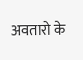अवतारो के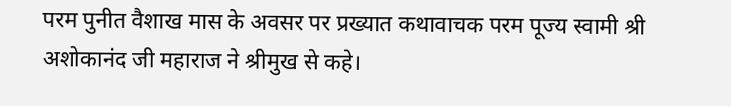परम पुनीत वैशाख मास के अवसर पर प्रख्यात कथावाचक परम पूज्य स्वामी श्री अशोकानंद जी महाराज ने श्रीमुख से कहे।